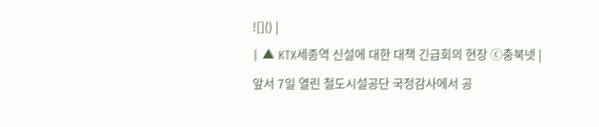![]() |
| ▲ KTX세종역 신설에 대한 대책 긴급회의 현장 ⓒ충북넷 |
앞서 7일 열린 철도시설공단 국정감사에서 공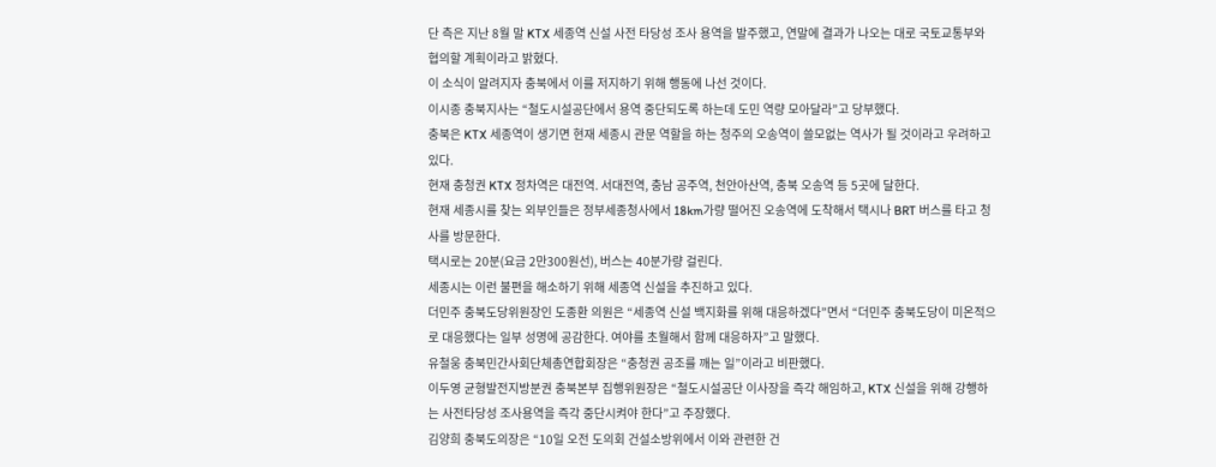단 측은 지난 8월 말 KTX 세종역 신설 사전 타당성 조사 용역을 발주했고, 연말에 결과가 나오는 대로 국토교통부와 협의할 계획이라고 밝혔다.
이 소식이 알려지자 충북에서 이를 저지하기 위해 행동에 나선 것이다.
이시종 충북지사는 “철도시설공단에서 용역 중단되도록 하는데 도민 역량 모아달라”고 당부했다.
충북은 KTX 세종역이 생기면 현재 세종시 관문 역할을 하는 청주의 오송역이 쓸모없는 역사가 될 것이라고 우려하고 있다.
현재 충청권 KTX 정차역은 대전역. 서대전역, 충남 공주역, 천안아산역, 충북 오송역 등 5곳에 달한다.
현재 세종시를 찾는 외부인들은 정부세종청사에서 18km가량 떨어진 오송역에 도착해서 택시나 BRT 버스를 타고 청사를 방문한다.
택시로는 20분(요금 2만300원선), 버스는 40분가량 걸린다.
세종시는 이런 불편을 해소하기 위해 세종역 신설을 추진하고 있다.
더민주 충북도당위원장인 도종환 의원은 “세종역 신설 백지화를 위해 대응하겠다”면서 “더민주 충북도당이 미온적으로 대응했다는 일부 성명에 공감한다. 여야를 초월해서 함께 대응하자”고 말했다.
유철웅 충북민간사회단체총연합회장은 “충청권 공조를 깨는 일”이라고 비판했다.
이두영 균형발전지방분권 충북본부 집행위원장은 “철도시설공단 이사장을 즉각 해임하고, KTX 신설을 위해 강행하는 사전타당성 조사용역을 즉각 중단시켜야 한다”고 주장했다.
김양희 충북도의장은 “10일 오전 도의회 건설소방위에서 이와 관련한 건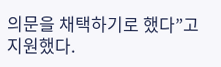의문을 채택하기로 했다”고 지원했다.